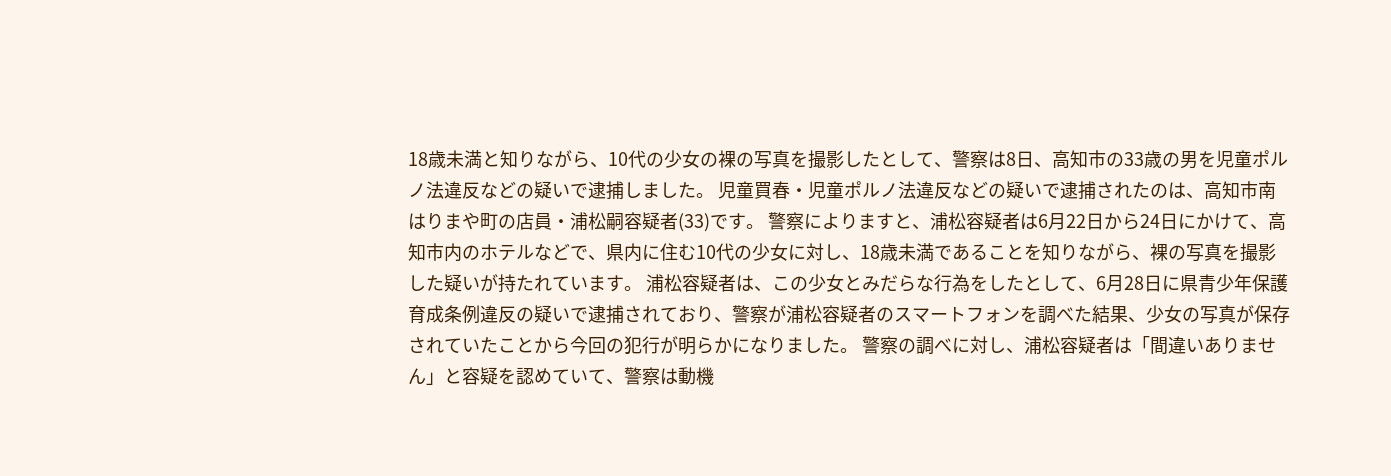18歳未満と知りながら、10代の少女の裸の写真を撮影したとして、警察は8日、高知市の33歳の男を児童ポルノ法違反などの疑いで逮捕しました。 児童買春・児童ポルノ法違反などの疑いで逮捕されたのは、高知市南はりまや町の店員・浦松嗣容疑者(33)です。 警察によりますと、浦松容疑者は6月22日から24日にかけて、高知市内のホテルなどで、県内に住む10代の少女に対し、18歳未満であることを知りながら、裸の写真を撮影した疑いが持たれています。 浦松容疑者は、この少女とみだらな行為をしたとして、6月28日に県青少年保護育成条例違反の疑いで逮捕されており、警察が浦松容疑者のスマートフォンを調べた結果、少女の写真が保存されていたことから今回の犯行が明らかになりました。 警察の調べに対し、浦松容疑者は「間違いありません」と容疑を認めていて、警察は動機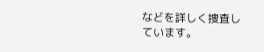などを詳しく捜査しています。